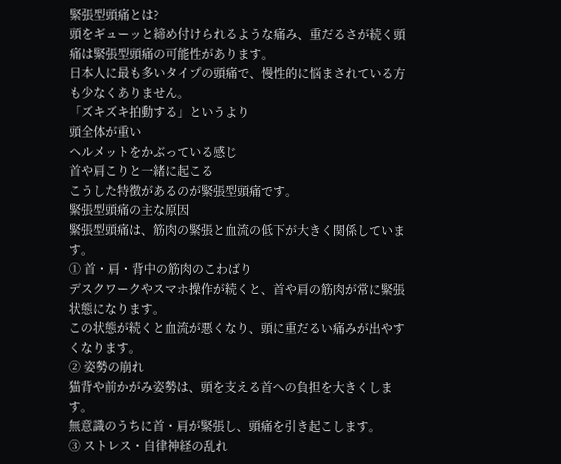緊張型頭痛とは?
頭をギューッと締め付けられるような痛み、重だるさが続く頭痛は緊張型頭痛の可能性があります。
日本人に最も多いタイプの頭痛で、慢性的に悩まされている方も少なくありません。
「ズキズキ拍動する」というより
頭全体が重い
ヘルメットをかぶっている感じ
首や肩こりと一緒に起こる
こうした特徴があるのが緊張型頭痛です。
緊張型頭痛の主な原因
緊張型頭痛は、筋肉の緊張と血流の低下が大きく関係しています。
① 首・肩・背中の筋肉のこわばり
デスクワークやスマホ操作が続くと、首や肩の筋肉が常に緊張状態になります。
この状態が続くと血流が悪くなり、頭に重だるい痛みが出やすくなります。
② 姿勢の崩れ
猫背や前かがみ姿勢は、頭を支える首への負担を大きくします。
無意識のうちに首・肩が緊張し、頭痛を引き起こします。
③ ストレス・自律神経の乱れ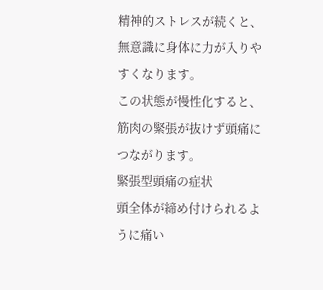精神的ストレスが続くと、無意識に身体に力が入りやすくなります。
この状態が慢性化すると、筋肉の緊張が抜けず頭痛につながります。
緊張型頭痛の症状
頭全体が締め付けられるように痛い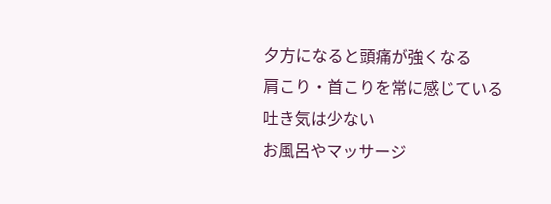夕方になると頭痛が強くなる
肩こり・首こりを常に感じている
吐き気は少ない
お風呂やマッサージ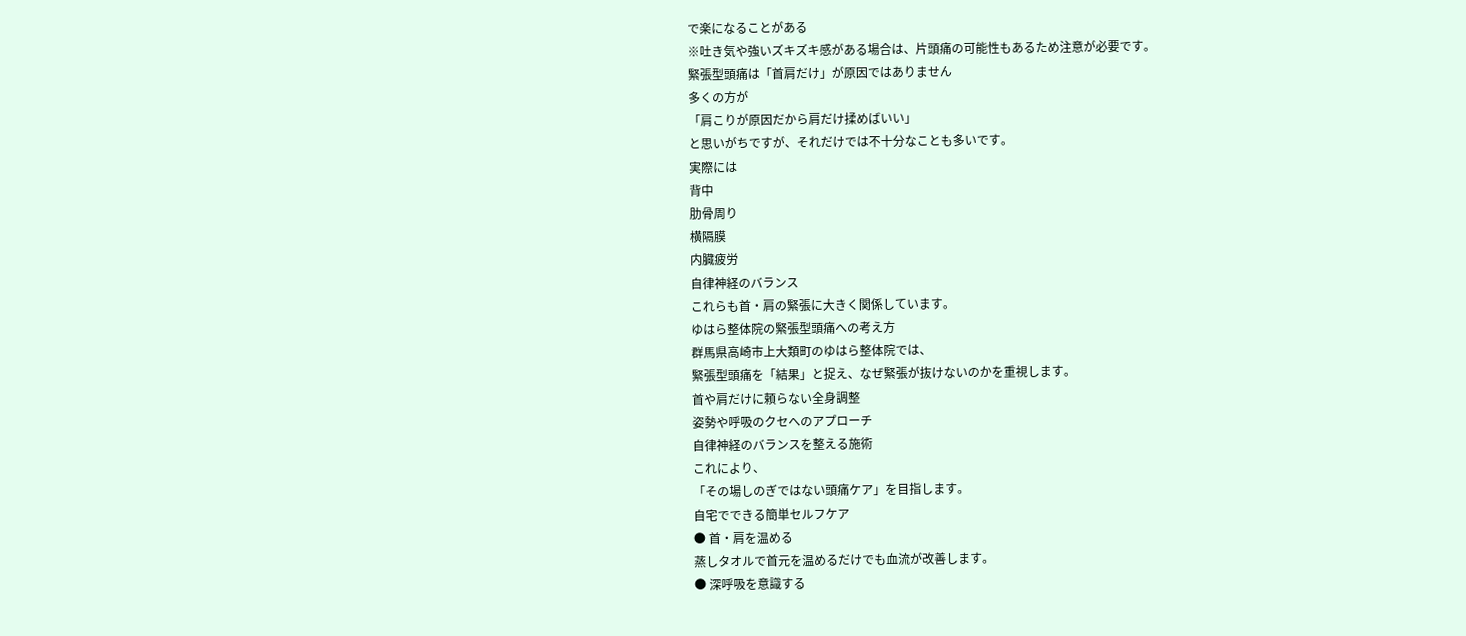で楽になることがある
※吐き気や強いズキズキ感がある場合は、片頭痛の可能性もあるため注意が必要です。
緊張型頭痛は「首肩だけ」が原因ではありません
多くの方が
「肩こりが原因だから肩だけ揉めばいい」
と思いがちですが、それだけでは不十分なことも多いです。
実際には
背中
肋骨周り
横隔膜
内臓疲労
自律神経のバランス
これらも首・肩の緊張に大きく関係しています。
ゆはら整体院の緊張型頭痛への考え方
群馬県高崎市上大類町のゆはら整体院では、
緊張型頭痛を「結果」と捉え、なぜ緊張が抜けないのかを重視します。
首や肩だけに頼らない全身調整
姿勢や呼吸のクセへのアプローチ
自律神経のバランスを整える施術
これにより、
「その場しのぎではない頭痛ケア」を目指します。
自宅でできる簡単セルフケア
● 首・肩を温める
蒸しタオルで首元を温めるだけでも血流が改善します。
● 深呼吸を意識する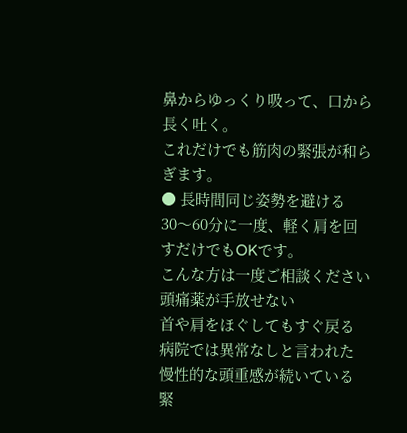鼻からゆっくり吸って、口から長く吐く。
これだけでも筋肉の緊張が和らぎます。
● 長時間同じ姿勢を避ける
30〜60分に一度、軽く肩を回すだけでもOKです。
こんな方は一度ご相談ください
頭痛薬が手放せない
首や肩をほぐしてもすぐ戻る
病院では異常なしと言われた
慢性的な頭重感が続いている
緊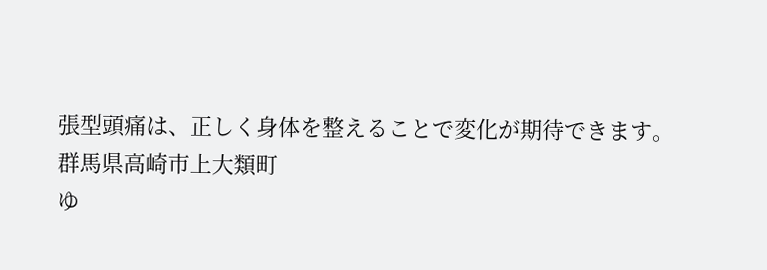張型頭痛は、正しく身体を整えることで変化が期待できます。
群馬県高崎市上大類町
ゆ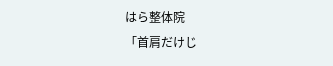はら整体院
「首肩だけじ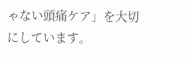ゃない頭痛ケア」を大切にしています。